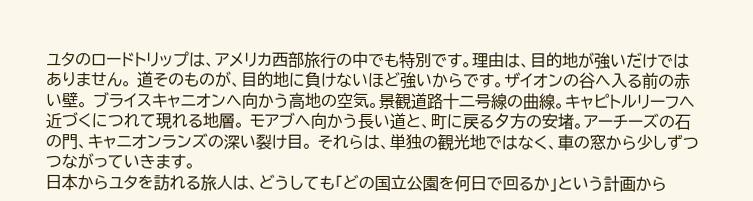ユタのロードトリップは、アメリカ西部旅行の中でも特別です。理由は、目的地が強いだけではありません。 道そのものが、目的地に負けないほど強いからです。ザイオンの谷へ入る前の赤い壁。 ブライスキャニオンへ向かう高地の空気。景観道路十二号線の曲線。キャピトルリーフへ近づくにつれて現れる地層。 モアブへ向かう長い道と、町に戻る夕方の安堵。アーチーズの石の門、キャニオンランズの深い裂け目。 それらは、単独の観光地ではなく、車の窓から少しずつつながっていきます。
日本からユタを訪れる旅人は、どうしても「どの国立公園を何日で回るか」という計画から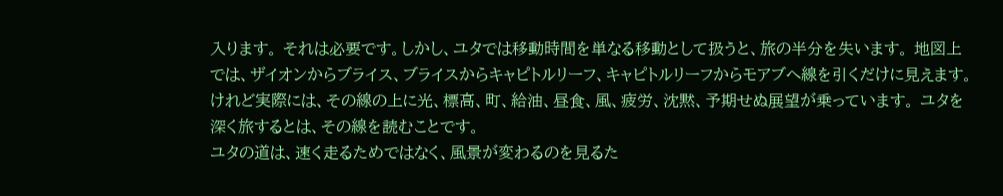入ります。 それは必要です。しかし、ユタでは移動時間を単なる移動として扱うと、旅の半分を失います。 地図上では、ザイオンからブライス、ブライスからキャピトルリーフ、キャピトルリーフからモアブへ線を引くだけに見えます。 けれど実際には、その線の上に光、標高、町、給油、昼食、風、疲労、沈黙、予期せぬ展望が乗っています。 ユタを深く旅するとは、その線を読むことです。
ユタの道は、速く走るためではなく、風景が変わるのを見るた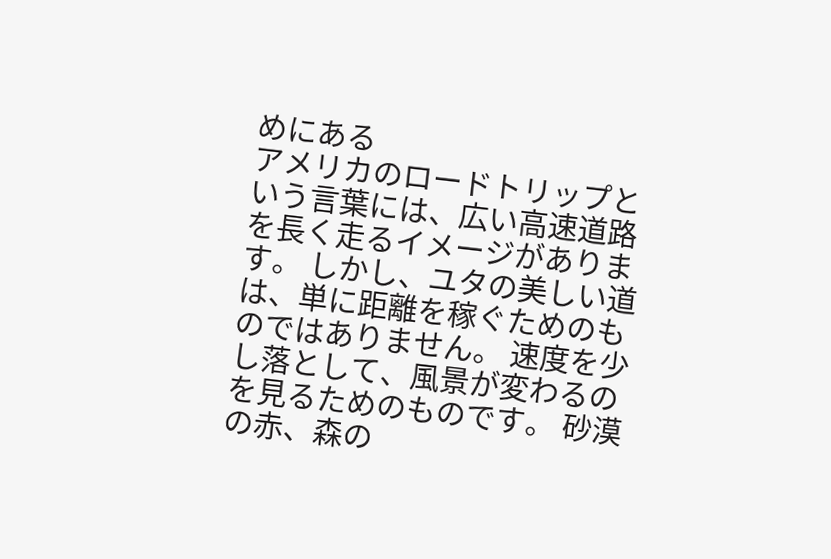めにある
アメリカのロードトリップという言葉には、広い高速道路を長く走るイメージがあります。 しかし、ユタの美しい道は、単に距離を稼ぐためのものではありません。 速度を少し落として、風景が変わるのを見るためのものです。 砂漠の赤、森の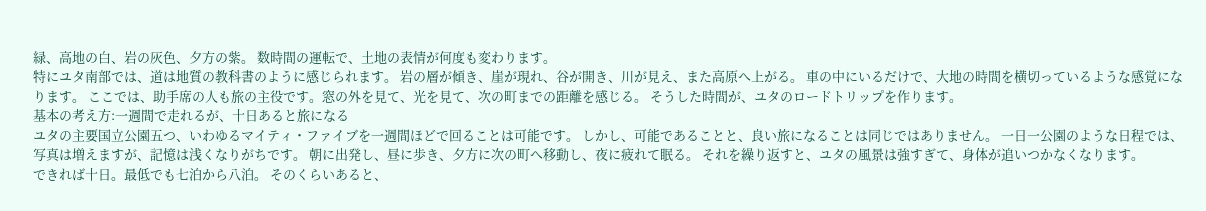緑、高地の白、岩の灰色、夕方の紫。 数時間の運転で、土地の表情が何度も変わります。
特にユタ南部では、道は地質の教科書のように感じられます。 岩の層が傾き、崖が現れ、谷が開き、川が見え、また高原へ上がる。 車の中にいるだけで、大地の時間を横切っているような感覚になります。 ここでは、助手席の人も旅の主役です。窓の外を見て、光を見て、次の町までの距離を感じる。 そうした時間が、ユタのロードトリップを作ります。
基本の考え方:一週間で走れるが、十日あると旅になる
ユタの主要国立公園五つ、いわゆるマイティ・ファイブを一週間ほどで回ることは可能です。 しかし、可能であることと、良い旅になることは同じではありません。 一日一公園のような日程では、写真は増えますが、記憶は浅くなりがちです。 朝に出発し、昼に歩き、夕方に次の町へ移動し、夜に疲れて眠る。 それを繰り返すと、ユタの風景は強すぎて、身体が追いつかなくなります。
できれば十日。最低でも七泊から八泊。 そのくらいあると、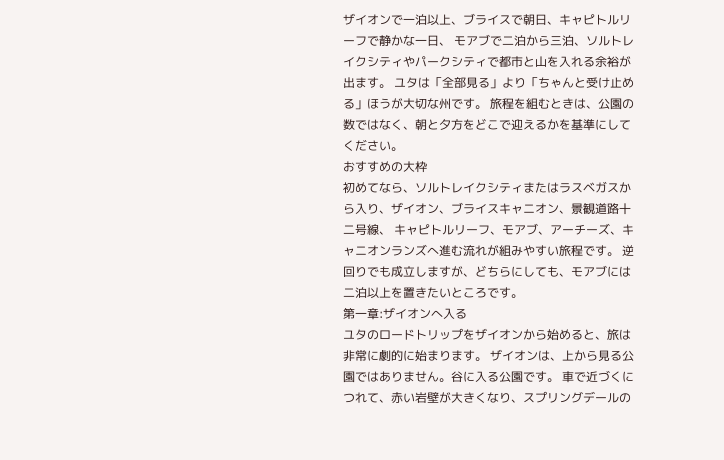ザイオンで一泊以上、ブライスで朝日、キャピトルリーフで静かな一日、 モアブで二泊から三泊、ソルトレイクシティやパークシティで都市と山を入れる余裕が出ます。 ユタは「全部見る」より「ちゃんと受け止める」ほうが大切な州です。 旅程を組むときは、公園の数ではなく、朝と夕方をどこで迎えるかを基準にしてください。
おすすめの大枠
初めてなら、ソルトレイクシティまたはラスベガスから入り、ザイオン、ブライスキャニオン、景観道路十二号線、 キャピトルリーフ、モアブ、アーチーズ、キャニオンランズへ進む流れが組みやすい旅程です。 逆回りでも成立しますが、どちらにしても、モアブには二泊以上を置きたいところです。
第一章:ザイオンへ入る
ユタのロードトリップをザイオンから始めると、旅は非常に劇的に始まります。 ザイオンは、上から見る公園ではありません。谷に入る公園です。 車で近づくにつれて、赤い岩壁が大きくなり、スプリングデールの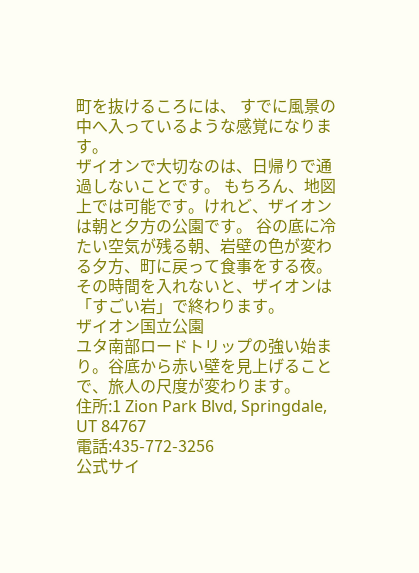町を抜けるころには、 すでに風景の中へ入っているような感覚になります。
ザイオンで大切なのは、日帰りで通過しないことです。 もちろん、地図上では可能です。けれど、ザイオンは朝と夕方の公園です。 谷の底に冷たい空気が残る朝、岩壁の色が変わる夕方、町に戻って食事をする夜。 その時間を入れないと、ザイオンは「すごい岩」で終わります。
ザイオン国立公園
ユタ南部ロードトリップの強い始まり。谷底から赤い壁を見上げることで、旅人の尺度が変わります。
住所:1 Zion Park Blvd, Springdale, UT 84767
電話:435-772-3256
公式サイ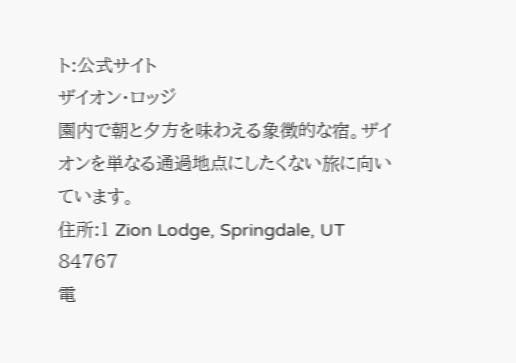ト:公式サイト
ザイオン・ロッジ
園内で朝と夕方を味わえる象徴的な宿。ザイオンを単なる通過地点にしたくない旅に向いています。
住所:1 Zion Lodge, Springdale, UT 84767
電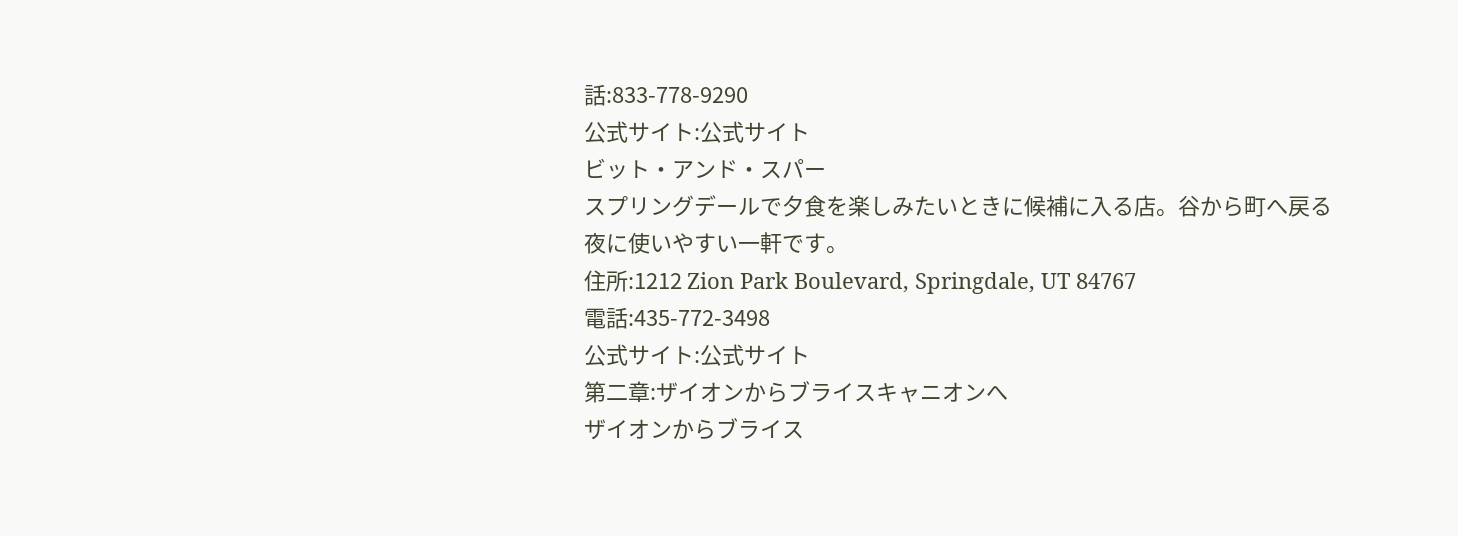話:833-778-9290
公式サイト:公式サイト
ビット・アンド・スパー
スプリングデールで夕食を楽しみたいときに候補に入る店。谷から町へ戻る夜に使いやすい一軒です。
住所:1212 Zion Park Boulevard, Springdale, UT 84767
電話:435-772-3498
公式サイト:公式サイト
第二章:ザイオンからブライスキャニオンへ
ザイオンからブライス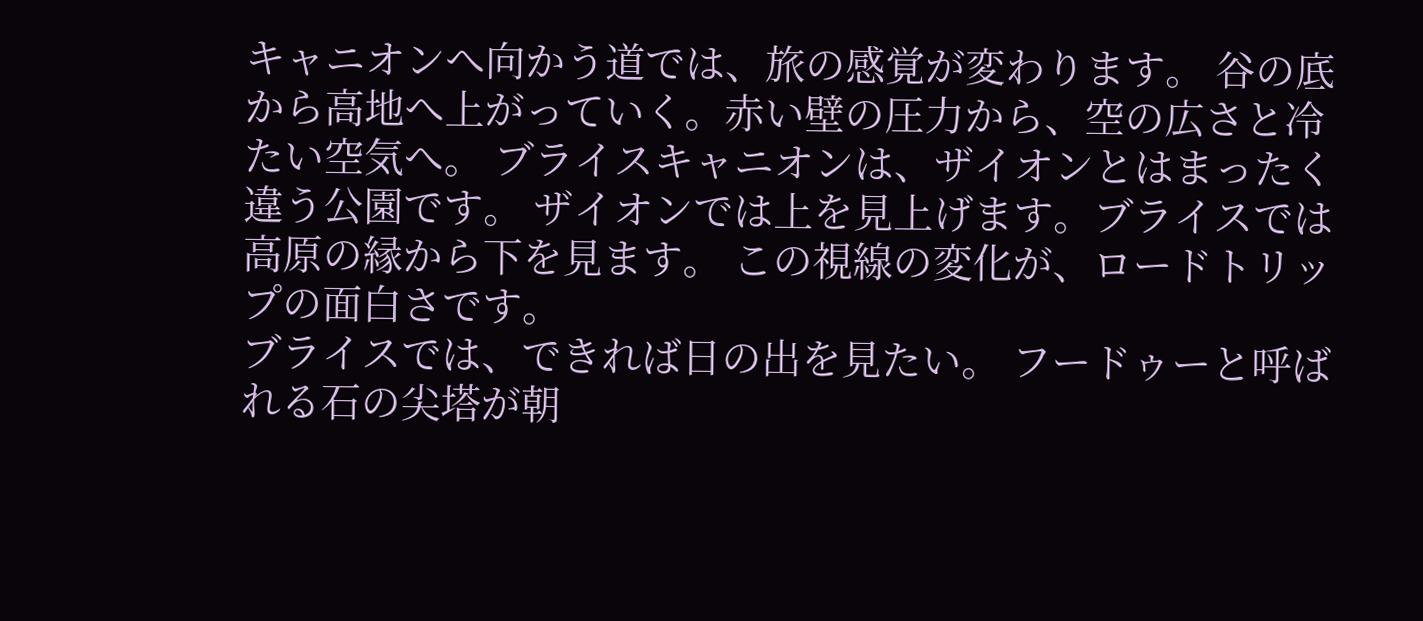キャニオンへ向かう道では、旅の感覚が変わります。 谷の底から高地へ上がっていく。赤い壁の圧力から、空の広さと冷たい空気へ。 ブライスキャニオンは、ザイオンとはまったく違う公園です。 ザイオンでは上を見上げます。ブライスでは高原の縁から下を見ます。 この視線の変化が、ロードトリップの面白さです。
ブライスでは、できれば日の出を見たい。 フードゥーと呼ばれる石の尖塔が朝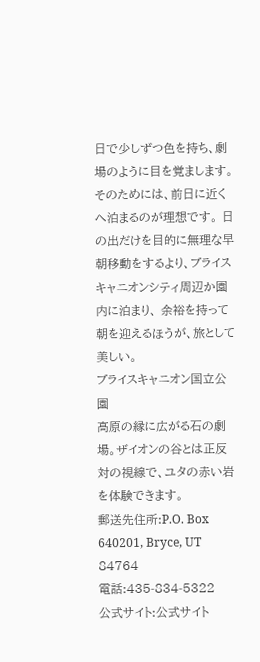日で少しずつ色を持ち、劇場のように目を覚まします。 そのためには、前日に近くへ泊まるのが理想です。 日の出だけを目的に無理な早朝移動をするより、ブライスキャニオンシティ周辺か園内に泊まり、 余裕を持って朝を迎えるほうが、旅として美しい。
ブライスキャニオン国立公園
高原の縁に広がる石の劇場。ザイオンの谷とは正反対の視線で、ユタの赤い岩を体験できます。
郵送先住所:P.O. Box 640201, Bryce, UT 84764
電話:435-834-5322
公式サイト:公式サイト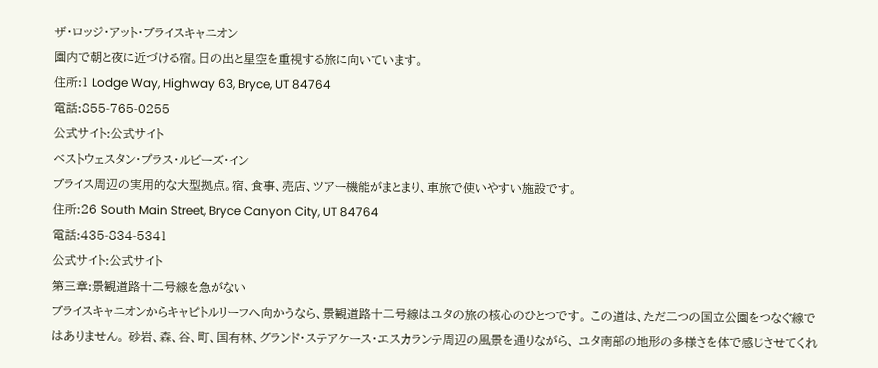ザ・ロッジ・アット・ブライスキャニオン
園内で朝と夜に近づける宿。日の出と星空を重視する旅に向いています。
住所:1 Lodge Way, Highway 63, Bryce, UT 84764
電話:855-765-0255
公式サイト:公式サイト
ベストウェスタン・プラス・ルビーズ・イン
ブライス周辺の実用的な大型拠点。宿、食事、売店、ツアー機能がまとまり、車旅で使いやすい施設です。
住所:26 South Main Street, Bryce Canyon City, UT 84764
電話:435-834-5341
公式サイト:公式サイト
第三章:景観道路十二号線を急がない
ブライスキャニオンからキャピトルリーフへ向かうなら、景観道路十二号線はユタの旅の核心のひとつです。 この道は、ただ二つの国立公園をつなぐ線ではありません。 砂岩、森、谷、町、国有林、グランド・ステアケース・エスカランテ周辺の風景を通りながら、 ユタ南部の地形の多様さを体で感じさせてくれ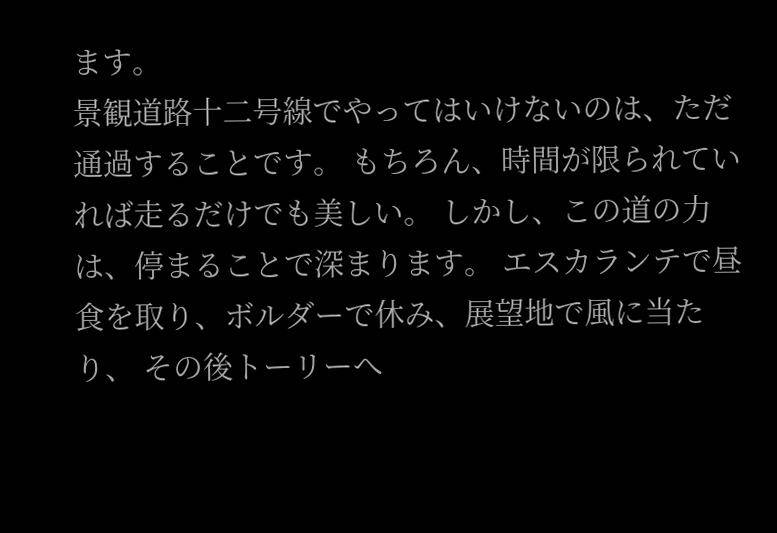ます。
景観道路十二号線でやってはいけないのは、ただ通過することです。 もちろん、時間が限られていれば走るだけでも美しい。 しかし、この道の力は、停まることで深まります。 エスカランテで昼食を取り、ボルダーで休み、展望地で風に当たり、 その後トーリーへ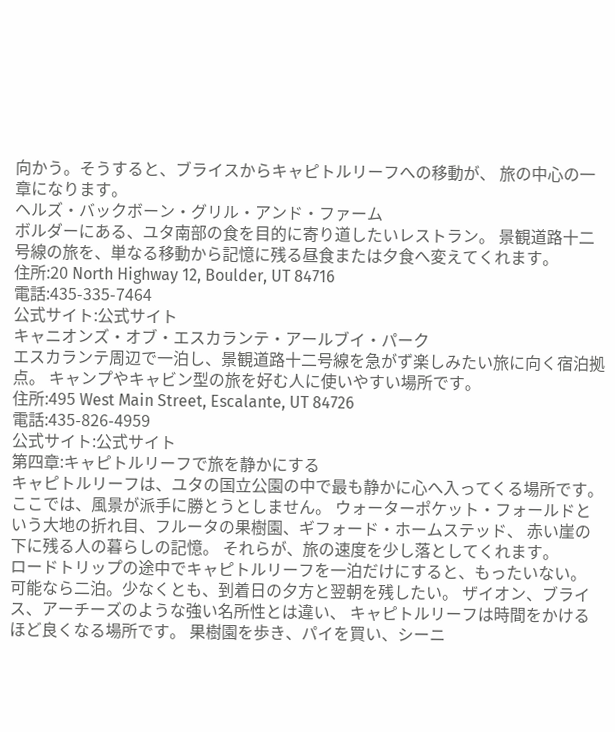向かう。そうすると、ブライスからキャピトルリーフへの移動が、 旅の中心の一章になります。
ヘルズ・バックボーン・グリル・アンド・ファーム
ボルダーにある、ユタ南部の食を目的に寄り道したいレストラン。 景観道路十二号線の旅を、単なる移動から記憶に残る昼食または夕食へ変えてくれます。
住所:20 North Highway 12, Boulder, UT 84716
電話:435-335-7464
公式サイト:公式サイト
キャニオンズ・オブ・エスカランテ・アールブイ・パーク
エスカランテ周辺で一泊し、景観道路十二号線を急がず楽しみたい旅に向く宿泊拠点。 キャンプやキャビン型の旅を好む人に使いやすい場所です。
住所:495 West Main Street, Escalante, UT 84726
電話:435-826-4959
公式サイト:公式サイト
第四章:キャピトルリーフで旅を静かにする
キャピトルリーフは、ユタの国立公園の中で最も静かに心へ入ってくる場所です。 ここでは、風景が派手に勝とうとしません。 ウォーターポケット・フォールドという大地の折れ目、フルータの果樹園、ギフォード・ホームステッド、 赤い崖の下に残る人の暮らしの記憶。 それらが、旅の速度を少し落としてくれます。
ロードトリップの途中でキャピトルリーフを一泊だけにすると、もったいない。 可能なら二泊。少なくとも、到着日の夕方と翌朝を残したい。 ザイオン、ブライス、アーチーズのような強い名所性とは違い、 キャピトルリーフは時間をかけるほど良くなる場所です。 果樹園を歩き、パイを買い、シーニ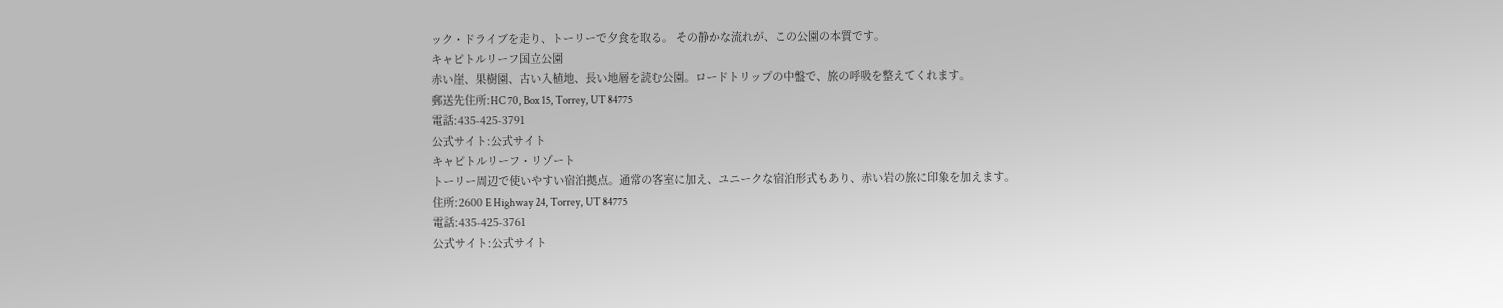ック・ドライブを走り、トーリーで夕食を取る。 その静かな流れが、この公園の本質です。
キャピトルリーフ国立公園
赤い崖、果樹園、古い入植地、長い地層を読む公園。ロードトリップの中盤で、旅の呼吸を整えてくれます。
郵送先住所:HC 70, Box 15, Torrey, UT 84775
電話:435-425-3791
公式サイト:公式サイト
キャピトルリーフ・リゾート
トーリー周辺で使いやすい宿泊拠点。通常の客室に加え、ユニークな宿泊形式もあり、赤い岩の旅に印象を加えます。
住所:2600 E Highway 24, Torrey, UT 84775
電話:435-425-3761
公式サイト:公式サイト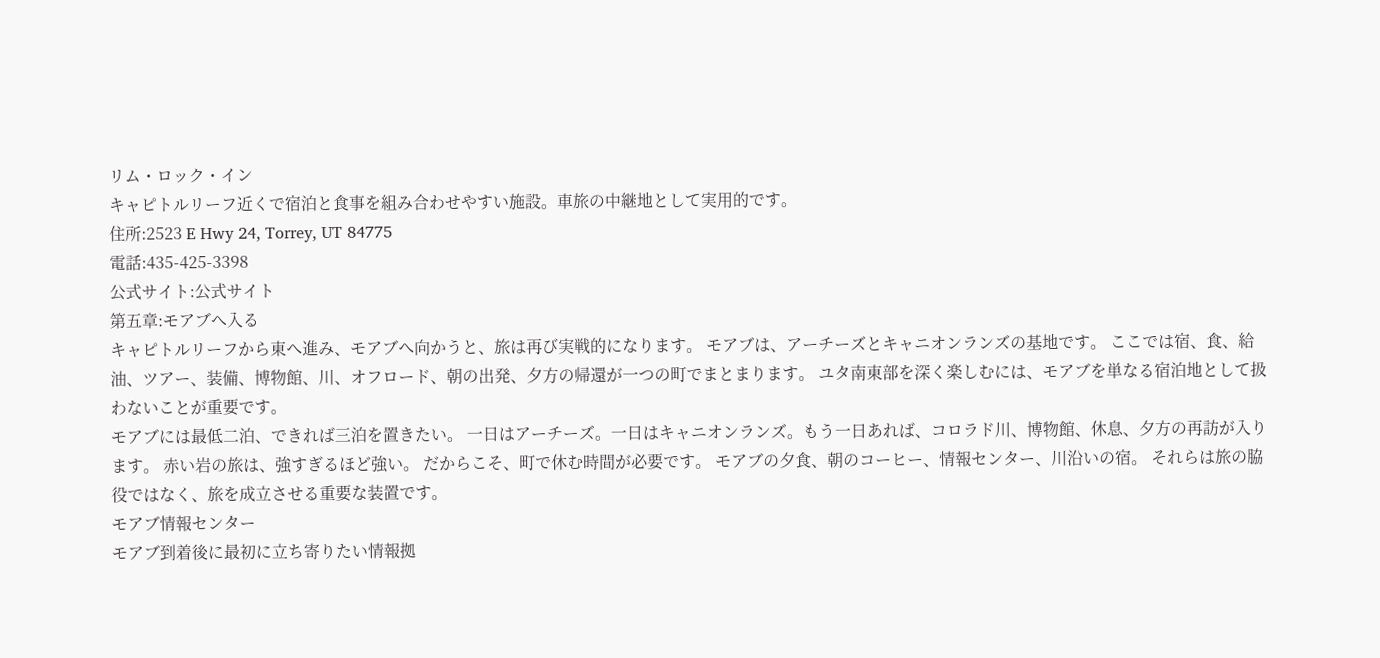リム・ロック・イン
キャピトルリーフ近くで宿泊と食事を組み合わせやすい施設。車旅の中継地として実用的です。
住所:2523 E Hwy 24, Torrey, UT 84775
電話:435-425-3398
公式サイト:公式サイト
第五章:モアブへ入る
キャピトルリーフから東へ進み、モアブへ向かうと、旅は再び実戦的になります。 モアブは、アーチーズとキャニオンランズの基地です。 ここでは宿、食、給油、ツアー、装備、博物館、川、オフロード、朝の出発、夕方の帰還が一つの町でまとまります。 ユタ南東部を深く楽しむには、モアブを単なる宿泊地として扱わないことが重要です。
モアブには最低二泊、できれば三泊を置きたい。 一日はアーチーズ。一日はキャニオンランズ。もう一日あれば、コロラド川、博物館、休息、夕方の再訪が入ります。 赤い岩の旅は、強すぎるほど強い。 だからこそ、町で休む時間が必要です。 モアブの夕食、朝のコーヒー、情報センター、川沿いの宿。 それらは旅の脇役ではなく、旅を成立させる重要な装置です。
モアブ情報センター
モアブ到着後に最初に立ち寄りたい情報拠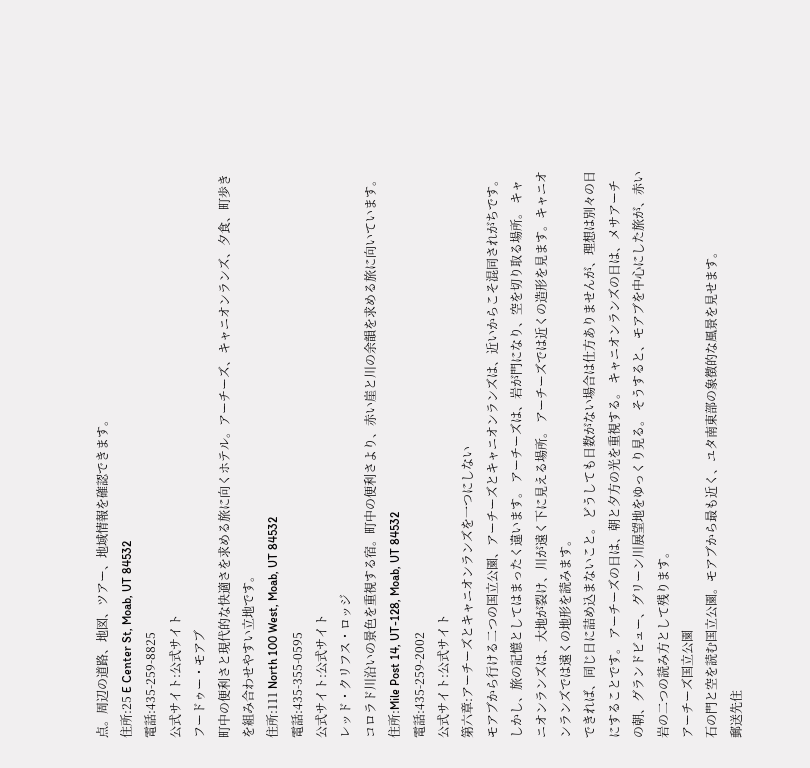点。周辺の道路、地図、ツアー、地域情報を確認できます。
住所:25 E Center St, Moab, UT 84532
電話:435-259-8825
公式サイト:公式サイト
フードゥー・モアブ
町中の便利さと現代的な快適さを求める旅に向くホテル。アーチーズ、キャニオンランズ、夕食、町歩きを組み合わせやすい立地です。
住所:111 North 100 West, Moab, UT 84532
電話:435-355-0595
公式サイト:公式サイト
レッド・クリフス・ロッジ
コロラド川沿いの景色を重視する宿。町中の便利さより、赤い崖と川の余韻を求める旅に向いています。
住所:Mile Post 14, UT-128, Moab, UT 84532
電話:435-259-2002
公式サイト:公式サイト
第六章:アーチーズとキャニオンランズを一つにしない
モアブから行ける二つの国立公園、アーチーズとキャニオンランズは、近いからこそ混同されがちです。 しかし、旅の記憶としてはまったく違います。 アーチーズは、岩が門になり、空を切り取る場所。 キャニオンランズは、大地が裂け、川が遠く下に見える場所。 アーチーズでは近くの造形を見ます。キャニオンランズでは遠くの地形を読みます。
できれば、同じ日に詰め込まないこと。 どうしても日数がない場合は仕方ありませんが、理想は別々の日にすることです。 アーチーズの日は、朝と夕方の光を重視する。 キャニオンランズの日は、メサアーチの朝、グランドビュー、グリーン川展望地をゆっくり見る。 そうすると、モアブを中心にした旅が、赤い岩の二つの読み方として残ります。
アーチーズ国立公園
石の門と空を読む国立公園。モアブから最も近く、ユタ南東部の象徴的な風景を見せます。
郵送先住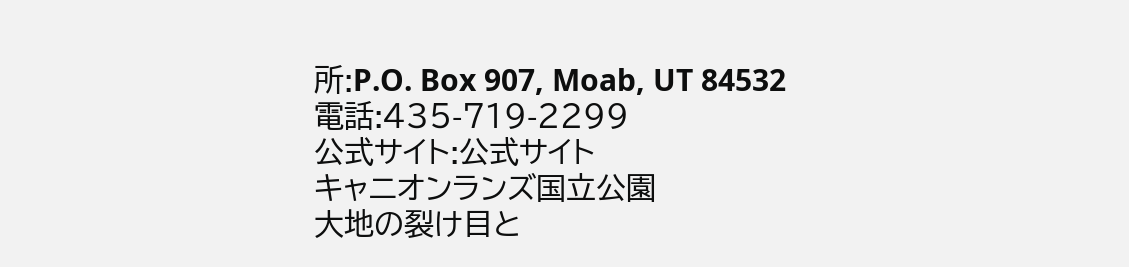所:P.O. Box 907, Moab, UT 84532
電話:435-719-2299
公式サイト:公式サイト
キャニオンランズ国立公園
大地の裂け目と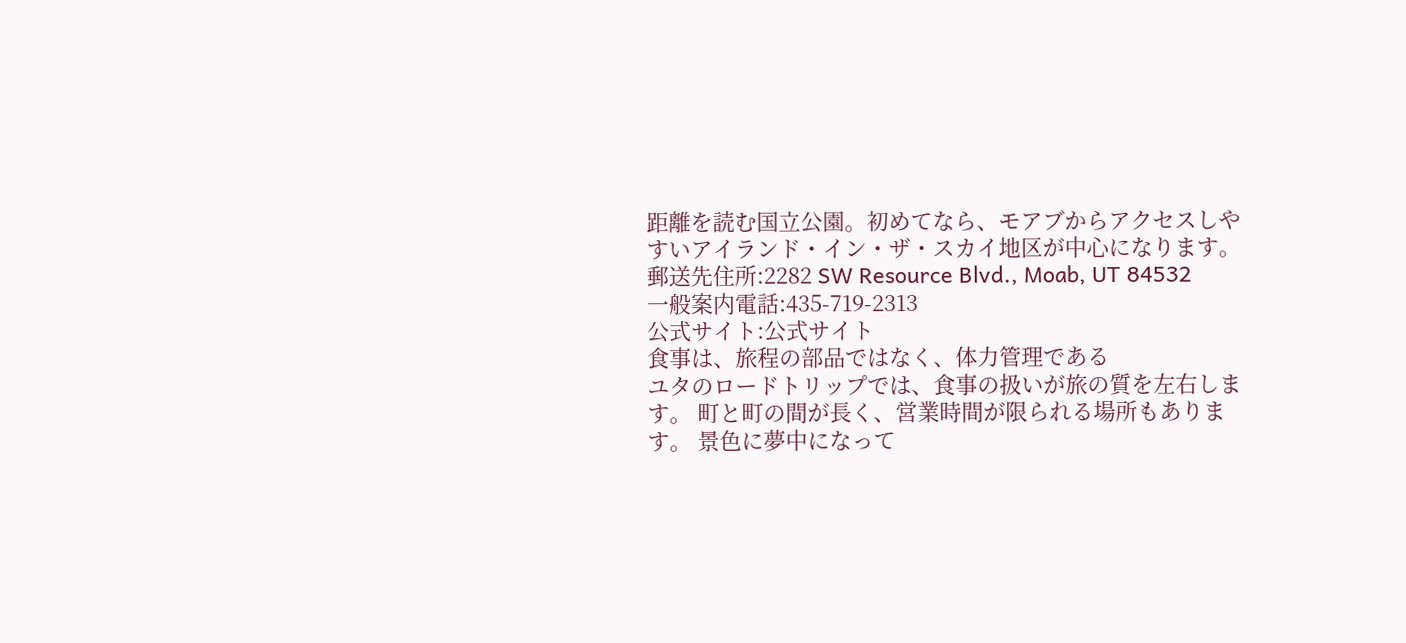距離を読む国立公園。初めてなら、モアブからアクセスしやすいアイランド・イン・ザ・スカイ地区が中心になります。
郵送先住所:2282 SW Resource Blvd., Moab, UT 84532
一般案内電話:435-719-2313
公式サイト:公式サイト
食事は、旅程の部品ではなく、体力管理である
ユタのロードトリップでは、食事の扱いが旅の質を左右します。 町と町の間が長く、営業時間が限られる場所もあります。 景色に夢中になって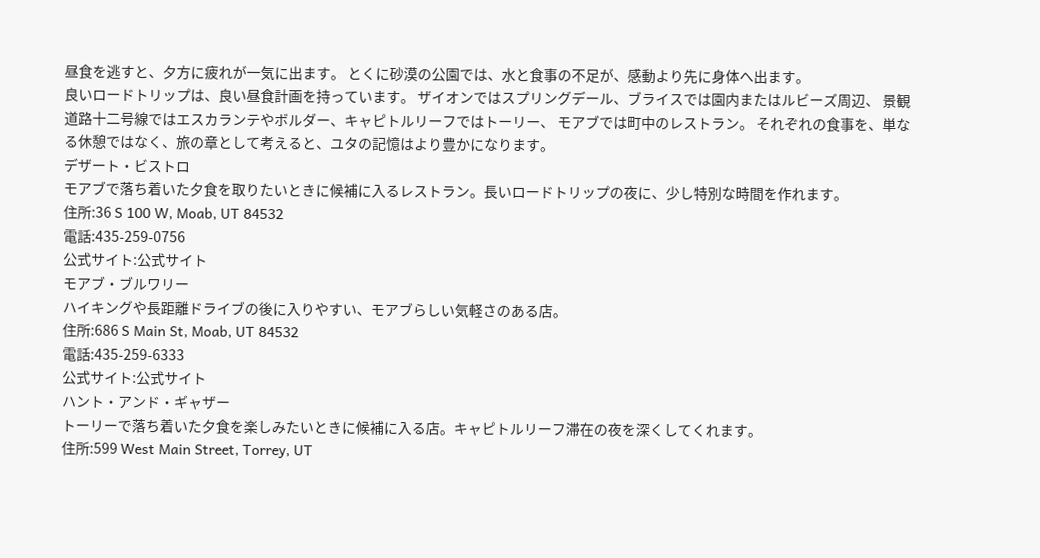昼食を逃すと、夕方に疲れが一気に出ます。 とくに砂漠の公園では、水と食事の不足が、感動より先に身体へ出ます。
良いロードトリップは、良い昼食計画を持っています。 ザイオンではスプリングデール、ブライスでは園内またはルビーズ周辺、 景観道路十二号線ではエスカランテやボルダー、キャピトルリーフではトーリー、 モアブでは町中のレストラン。 それぞれの食事を、単なる休憩ではなく、旅の章として考えると、ユタの記憶はより豊かになります。
デザート・ビストロ
モアブで落ち着いた夕食を取りたいときに候補に入るレストラン。長いロードトリップの夜に、少し特別な時間を作れます。
住所:36 S 100 W, Moab, UT 84532
電話:435-259-0756
公式サイト:公式サイト
モアブ・ブルワリー
ハイキングや長距離ドライブの後に入りやすい、モアブらしい気軽さのある店。
住所:686 S Main St, Moab, UT 84532
電話:435-259-6333
公式サイト:公式サイト
ハント・アンド・ギャザー
トーリーで落ち着いた夕食を楽しみたいときに候補に入る店。キャピトルリーフ滞在の夜を深くしてくれます。
住所:599 West Main Street, Torrey, UT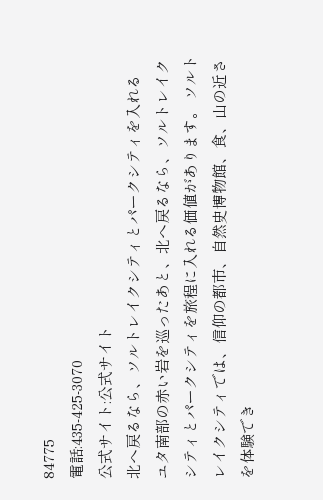84775
電話:435-425-3070
公式サイト:公式サイト
北へ戻るなら、ソルトレイクシティとパークシティを入れる
ユタ南部の赤い岩を巡ったあと、北へ戻るなら、ソルトレイクシティとパークシティを旅程に入れる価値があります。 ソルトレイクシティでは、信仰の都市、自然史博物館、食、山の近さを体験でき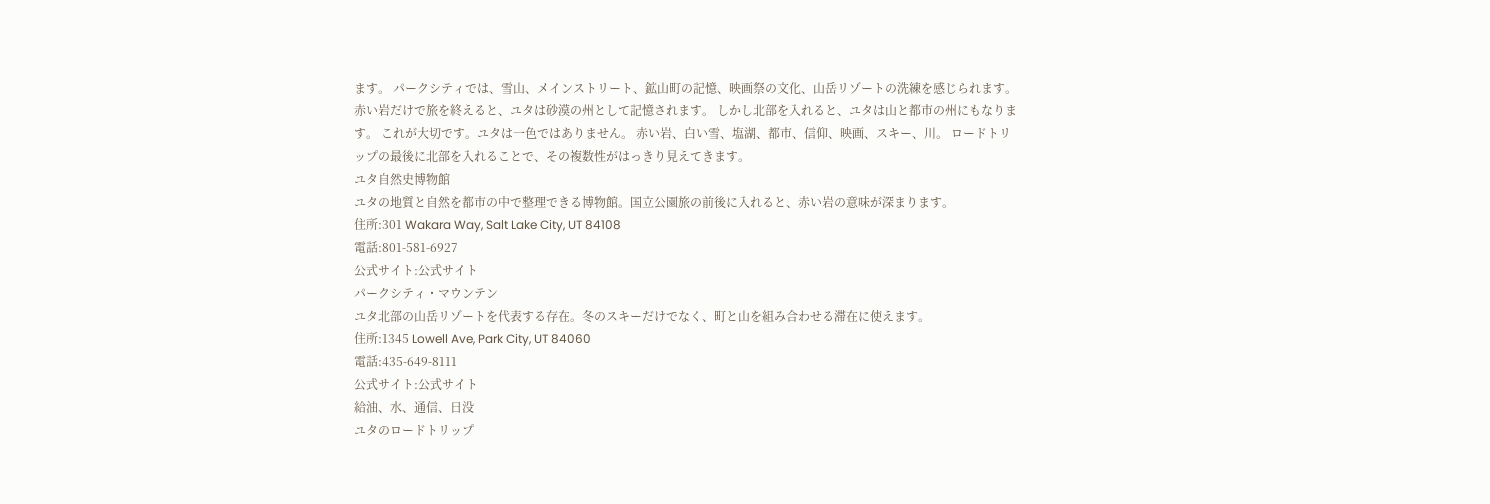ます。 パークシティでは、雪山、メインストリート、鉱山町の記憶、映画祭の文化、山岳リゾートの洗練を感じられます。
赤い岩だけで旅を終えると、ユタは砂漠の州として記憶されます。 しかし北部を入れると、ユタは山と都市の州にもなります。 これが大切です。ユタは一色ではありません。 赤い岩、白い雪、塩湖、都市、信仰、映画、スキー、川。 ロードトリップの最後に北部を入れることで、その複数性がはっきり見えてきます。
ユタ自然史博物館
ユタの地質と自然を都市の中で整理できる博物館。国立公園旅の前後に入れると、赤い岩の意味が深まります。
住所:301 Wakara Way, Salt Lake City, UT 84108
電話:801-581-6927
公式サイト:公式サイト
パークシティ・マウンテン
ユタ北部の山岳リゾートを代表する存在。冬のスキーだけでなく、町と山を組み合わせる滞在に使えます。
住所:1345 Lowell Ave, Park City, UT 84060
電話:435-649-8111
公式サイト:公式サイト
給油、水、通信、日没
ユタのロードトリップ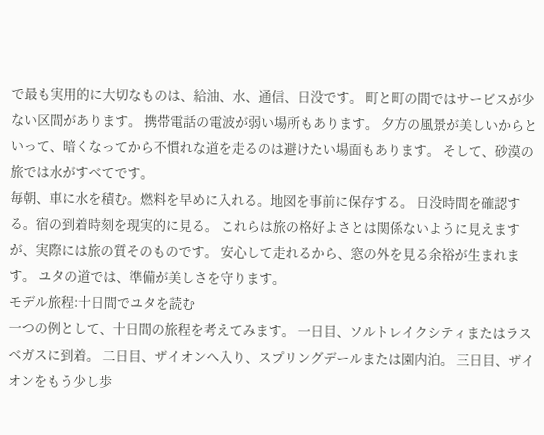で最も実用的に大切なものは、給油、水、通信、日没です。 町と町の間ではサービスが少ない区間があります。 携帯電話の電波が弱い場所もあります。 夕方の風景が美しいからといって、暗くなってから不慣れな道を走るのは避けたい場面もあります。 そして、砂漠の旅では水がすべてです。
毎朝、車に水を積む。燃料を早めに入れる。地図を事前に保存する。 日没時間を確認する。宿の到着時刻を現実的に見る。 これらは旅の格好よさとは関係ないように見えますが、実際には旅の質そのものです。 安心して走れるから、窓の外を見る余裕が生まれます。 ユタの道では、準備が美しさを守ります。
モデル旅程:十日間でユタを読む
一つの例として、十日間の旅程を考えてみます。 一日目、ソルトレイクシティまたはラスベガスに到着。 二日目、ザイオンへ入り、スプリングデールまたは園内泊。 三日目、ザイオンをもう少し歩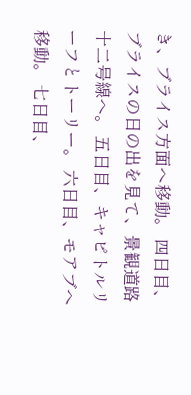き、ブライス方面へ移動。 四日目、ブライスの日の出を見て、景観道路十二号線へ。 五日目、キャピトルリーフとトーリー。 六日目、モアブへ移動。 七日目、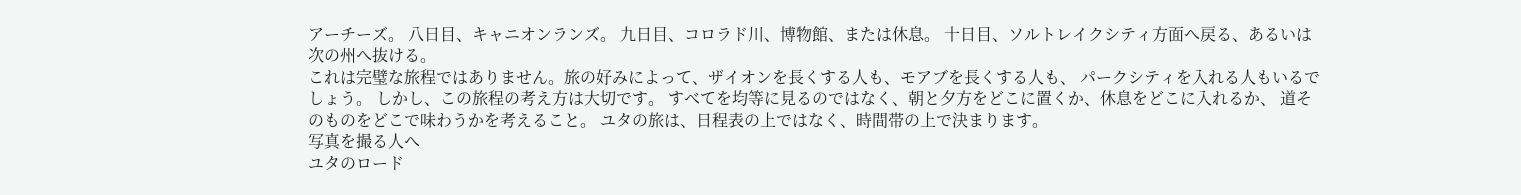アーチーズ。 八日目、キャニオンランズ。 九日目、コロラド川、博物館、または休息。 十日目、ソルトレイクシティ方面へ戻る、あるいは次の州へ抜ける。
これは完璧な旅程ではありません。旅の好みによって、ザイオンを長くする人も、モアブを長くする人も、 パークシティを入れる人もいるでしょう。 しかし、この旅程の考え方は大切です。 すべてを均等に見るのではなく、朝と夕方をどこに置くか、休息をどこに入れるか、 道そのものをどこで味わうかを考えること。 ユタの旅は、日程表の上ではなく、時間帯の上で決まります。
写真を撮る人へ
ユタのロード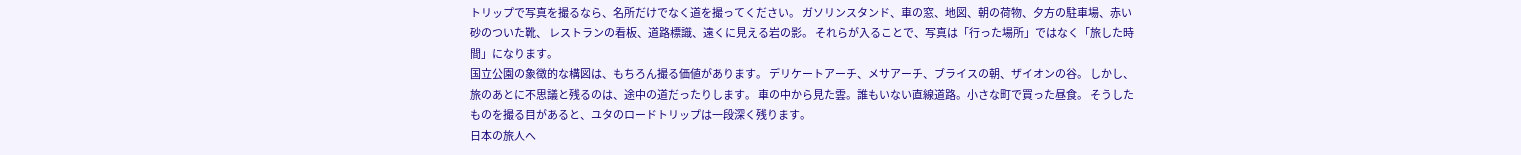トリップで写真を撮るなら、名所だけでなく道を撮ってください。 ガソリンスタンド、車の窓、地図、朝の荷物、夕方の駐車場、赤い砂のついた靴、 レストランの看板、道路標識、遠くに見える岩の影。 それらが入ることで、写真は「行った場所」ではなく「旅した時間」になります。
国立公園の象徴的な構図は、もちろん撮る価値があります。 デリケートアーチ、メサアーチ、ブライスの朝、ザイオンの谷。 しかし、旅のあとに不思議と残るのは、途中の道だったりします。 車の中から見た雲。誰もいない直線道路。小さな町で買った昼食。 そうしたものを撮る目があると、ユタのロードトリップは一段深く残ります。
日本の旅人へ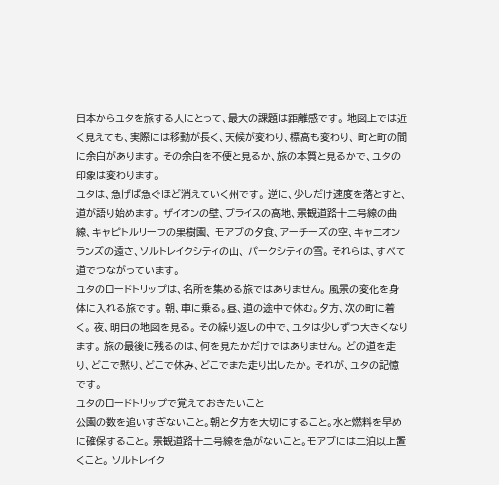日本からユタを旅する人にとって、最大の課題は距離感です。 地図上では近く見えても、実際には移動が長く、天候が変わり、標高も変わり、 町と町の間に余白があります。 その余白を不便と見るか、旅の本質と見るかで、ユタの印象は変わります。
ユタは、急げば急ぐほど消えていく州です。 逆に、少しだけ速度を落とすと、道が語り始めます。 ザイオンの壁、ブライスの高地、景観道路十二号線の曲線、キャピトルリーフの果樹園、 モアブの夕食、アーチーズの空、キャニオンランズの遠さ、ソルトレイクシティの山、 パークシティの雪。 それらは、すべて道でつながっています。
ユタのロードトリップは、名所を集める旅ではありません。 風景の変化を身体に入れる旅です。 朝、車に乗る。昼、道の途中で休む。夕方、次の町に着く。 夜、明日の地図を見る。 その繰り返しの中で、ユタは少しずつ大きくなります。 旅の最後に残るのは、何を見たかだけではありません。 どの道を走り、どこで黙り、どこで休み、どこでまた走り出したか。 それが、ユタの記憶です。
ユタのロードトリップで覚えておきたいこと
公園の数を追いすぎないこと。朝と夕方を大切にすること。水と燃料を早めに確保すること。 景観道路十二号線を急がないこと。モアブには二泊以上置くこと。 ソルトレイク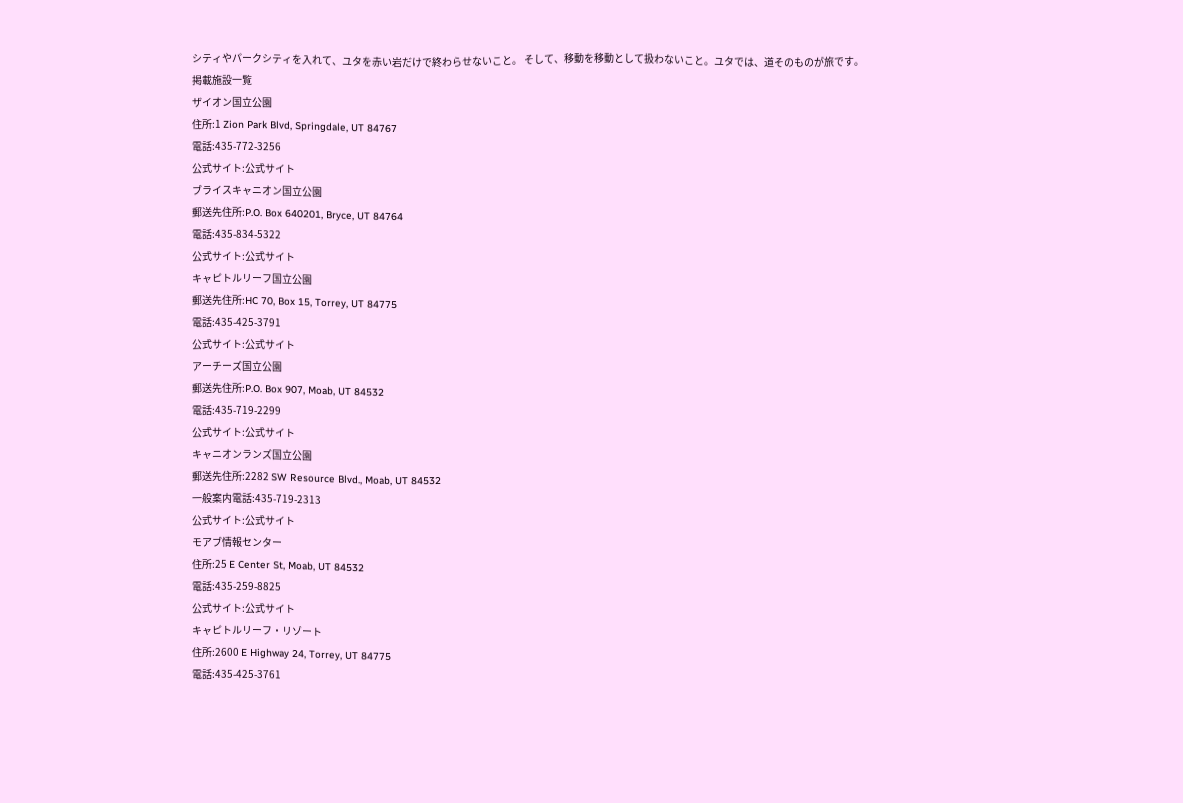シティやパークシティを入れて、ユタを赤い岩だけで終わらせないこと。 そして、移動を移動として扱わないこと。ユタでは、道そのものが旅です。
掲載施設一覧
ザイオン国立公園
住所:1 Zion Park Blvd, Springdale, UT 84767
電話:435-772-3256
公式サイト:公式サイト
ブライスキャニオン国立公園
郵送先住所:P.O. Box 640201, Bryce, UT 84764
電話:435-834-5322
公式サイト:公式サイト
キャピトルリーフ国立公園
郵送先住所:HC 70, Box 15, Torrey, UT 84775
電話:435-425-3791
公式サイト:公式サイト
アーチーズ国立公園
郵送先住所:P.O. Box 907, Moab, UT 84532
電話:435-719-2299
公式サイト:公式サイト
キャニオンランズ国立公園
郵送先住所:2282 SW Resource Blvd., Moab, UT 84532
一般案内電話:435-719-2313
公式サイト:公式サイト
モアブ情報センター
住所:25 E Center St, Moab, UT 84532
電話:435-259-8825
公式サイト:公式サイト
キャピトルリーフ・リゾート
住所:2600 E Highway 24, Torrey, UT 84775
電話:435-425-3761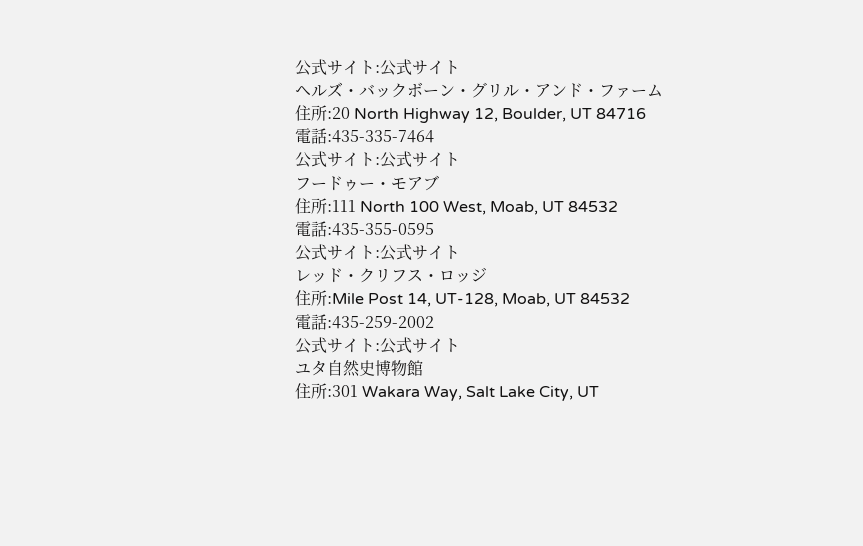公式サイト:公式サイト
ヘルズ・バックボーン・グリル・アンド・ファーム
住所:20 North Highway 12, Boulder, UT 84716
電話:435-335-7464
公式サイト:公式サイト
フードゥー・モアブ
住所:111 North 100 West, Moab, UT 84532
電話:435-355-0595
公式サイト:公式サイト
レッド・クリフス・ロッジ
住所:Mile Post 14, UT-128, Moab, UT 84532
電話:435-259-2002
公式サイト:公式サイト
ユタ自然史博物館
住所:301 Wakara Way, Salt Lake City, UT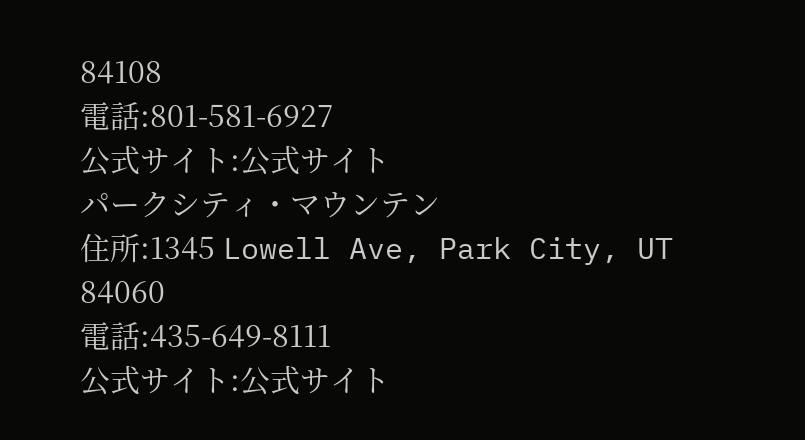84108
電話:801-581-6927
公式サイト:公式サイト
パークシティ・マウンテン
住所:1345 Lowell Ave, Park City, UT 84060
電話:435-649-8111
公式サイト:公式サイト